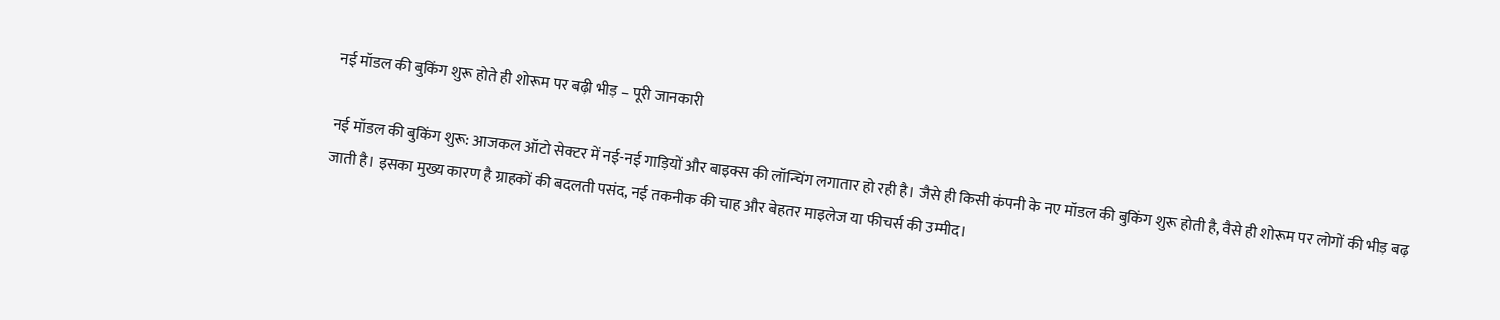नई मॉडल की बुकिंग शुरू होते ही शोरूम पर बढ़ी भीड़ – पूरी जानकारी

नई मॉडल की बुकिंग शुरू: आजकल ऑटो सेक्टर में नई-नई गाड़ियों और बाइक्स की लॉन्चिंग लगातार हो रही है। जैसे ही किसी कंपनी के नए मॉडल की बुकिंग शुरू होती है, वैसे ही शोरूम पर लोगों की भीड़ बढ़ जाती है। इसका मुख्य कारण है ग्राहकों की बदलती पसंद, नई तकनीक की चाह और बेहतर माइलेज या फीचर्स की उम्मीद।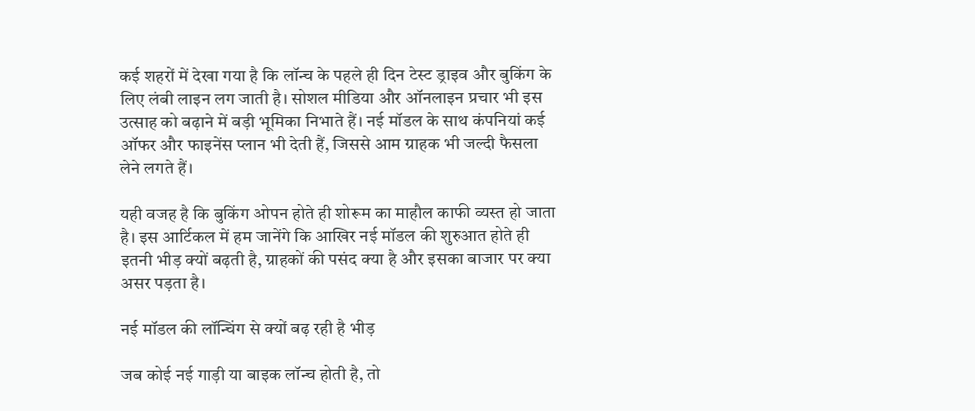कई शहरों में देखा गया है कि लॉन्च के पहले ही दिन टेस्ट ड्राइव और बुकिंग के लिए लंबी लाइन लग जाती है। सोशल मीडिया और ऑनलाइन प्रचार भी इस उत्साह को बढ़ाने में बड़ी भूमिका निभाते हैं। नई मॉडल के साथ कंपनियां कई ऑफर और फाइनेंस प्लान भी देती हैं, जिससे आम ग्राहक भी जल्दी फैसला लेने लगते हैं।

यही वजह है कि बुकिंग ओपन होते ही शोरूम का माहौल काफी व्यस्त हो जाता है। इस आर्टिकल में हम जानेंगे कि आखिर नई मॉडल की शुरुआत होते ही इतनी भीड़ क्यों बढ़ती है, ग्राहकों की पसंद क्या है और इसका बाजार पर क्या असर पड़ता है।

नई मॉडल की लॉन्चिंग से क्यों बढ़ रही है भीड़

जब कोई नई गाड़ी या बाइक लॉन्च होती है, तो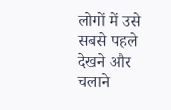लोगों में उसे सबसे पहले देखने और चलाने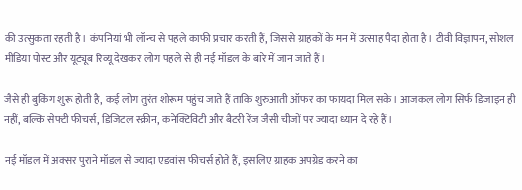की उत्सुकता रहती है। कंपनियां भी लॉन्च से पहले काफी प्रचार करती हैं, जिससे ग्राहकों के मन में उत्साह पैदा होता है। टीवी विज्ञापन, सोशल मीडिया पोस्ट और यूट्यूब रिव्यू देखकर लोग पहले से ही नई मॉडल के बारे में जान जाते हैं।

जैसे ही बुकिंग शुरू होती है, कई लोग तुरंत शोरूम पहुंच जाते हैं ताकि शुरुआती ऑफर का फायदा मिल सके। आजकल लोग सिर्फ डिजाइन ही नहीं, बल्कि सेफ्टी फीचर्स, डिजिटल स्क्रीन, कनेक्टिविटी और बैटरी रेंज जैसी चीजों पर ज्यादा ध्यान दे रहे हैं।

नई मॉडल में अक्सर पुराने मॉडल से ज्यादा एडवांस फीचर्स होते हैं, इसलिए ग्राहक अपग्रेड करने का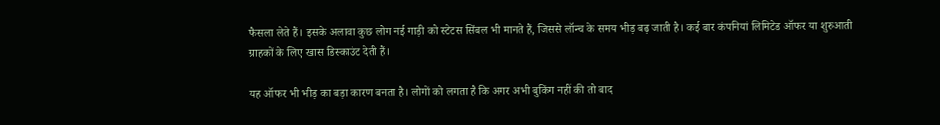फैसला लेते हैं। इसके अलावा कुछ लोग नई गाड़ी को स्टेटस सिंबल भी मानते हैं, जिससे लॉन्च के समय भीड़ बढ़ जाती है। कई बार कंपनियां लिमिटेड ऑफर या शुरुआती ग्राहकों के लिए खास डिस्काउंट देती हैं।

यह ऑफर भी भीड़ का बड़ा कारण बनता है। लोगों को लगता है कि अगर अभी बुकिंग नहीं की तो बाद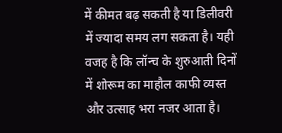में कीमत बढ़ सकती है या डिलीवरी में ज्यादा समय लग सकता है। यही वजह है कि लॉन्च के शुरुआती दिनों में शोरूम का माहौल काफी व्यस्त और उत्साह भरा नजर आता है।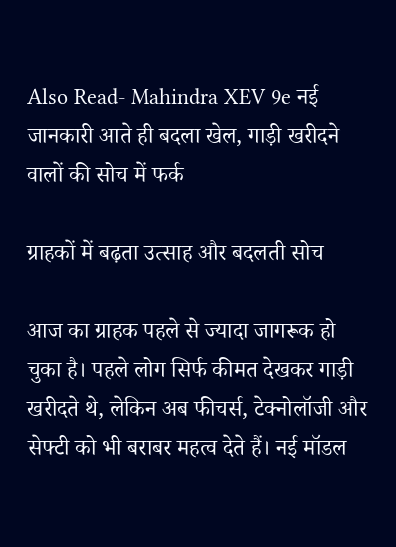Also Read- Mahindra XEV 9e नई जानकारी आते ही बदला खेल, गाड़ी खरीदने वालों की सोच में फर्क

ग्राहकों में बढ़ता उत्साह और बदलती सोच

आज का ग्राहक पहले से ज्यादा जागरूक हो चुका है। पहले लोग सिर्फ कीमत देखकर गाड़ी खरीदते थे, लेकिन अब फीचर्स, टेक्नोलॉजी और सेफ्टी को भी बराबर महत्व देते हैं। नई मॉडल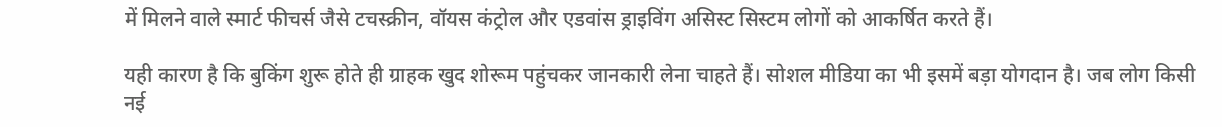में मिलने वाले स्मार्ट फीचर्स जैसे टचस्क्रीन, वॉयस कंट्रोल और एडवांस ड्राइविंग असिस्ट सिस्टम लोगों को आकर्षित करते हैं।

यही कारण है कि बुकिंग शुरू होते ही ग्राहक खुद शोरूम पहुंचकर जानकारी लेना चाहते हैं। सोशल मीडिया का भी इसमें बड़ा योगदान है। जब लोग किसी नई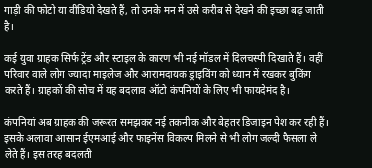गाड़ी की फोटो या वीडियो देखते हैं, तो उनके मन में उसे करीब से देखने की इच्छा बढ़ जाती है।

कई युवा ग्राहक सिर्फ ट्रेंड और स्टाइल के कारण भी नई मॉडल में दिलचस्पी दिखाते हैं। वहीं परिवार वाले लोग ज्यादा माइलेज और आरामदायक ड्राइविंग को ध्यान में रखकर बुकिंग करते हैं। ग्राहकों की सोच में यह बदलाव ऑटो कंपनियों के लिए भी फायदेमंद है।

कंपनियां अब ग्राहक की जरूरत समझकर नई तकनीक और बेहतर डिजाइन पेश कर रही हैं। इसके अलावा आसान ईएमआई और फाइनेंस विकल्प मिलने से भी लोग जल्दी फैसला ले लेते हैं। इस तरह बदलती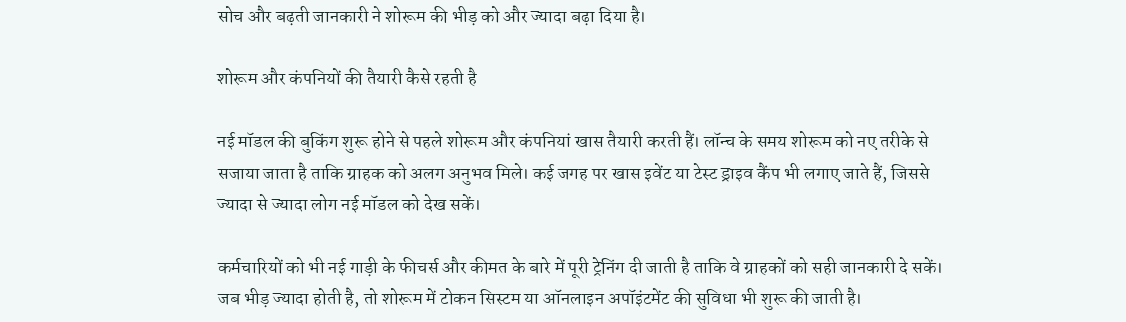सोच और बढ़ती जानकारी ने शोरूम की भीड़ को और ज्यादा बढ़ा दिया है।

शोरूम और कंपनियों की तैयारी कैसे रहती है

नई मॉडल की बुकिंग शुरू होने से पहले शोरूम और कंपनियां खास तैयारी करती हैं। लॉन्च के समय शोरूम को नए तरीके से सजाया जाता है ताकि ग्राहक को अलग अनुभव मिले। कई जगह पर खास इवेंट या टेस्ट ड्राइव कैंप भी लगाए जाते हैं, जिससे ज्यादा से ज्यादा लोग नई मॉडल को देख सकें।

कर्मचारियों को भी नई गाड़ी के फीचर्स और कीमत के बारे में पूरी ट्रेनिंग दी जाती है ताकि वे ग्राहकों को सही जानकारी दे सकें। जब भीड़ ज्यादा होती है, तो शोरूम में टोकन सिस्टम या ऑनलाइन अपॉइंटमेंट की सुविधा भी शुरू की जाती है।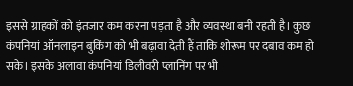इससे ग्राहकों को इंतजार कम करना पड़ता है और व्यवस्था बनी रहती है। कुछ कंपनियां ऑनलाइन बुकिंग को भी बढ़ावा देती हैं ताकि शोरूम पर दबाव कम हो सके। इसके अलावा कंपनियां डिलीवरी प्लानिंग पर भी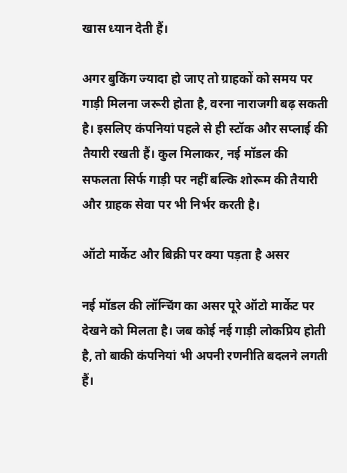खास ध्यान देती हैं।

अगर बुकिंग ज्यादा हो जाए तो ग्राहकों को समय पर गाड़ी मिलना जरूरी होता है, वरना नाराजगी बढ़ सकती है। इसलिए कंपनियां पहले से ही स्टॉक और सप्लाई की तैयारी रखती हैं। कुल मिलाकर, नई मॉडल की सफलता सिर्फ गाड़ी पर नहीं बल्कि शोरूम की तैयारी और ग्राहक सेवा पर भी निर्भर करती है।

ऑटो मार्केट और बिक्री पर क्या पड़ता है असर

नई मॉडल की लॉन्चिंग का असर पूरे ऑटो मार्केट पर देखने को मिलता है। जब कोई नई गाड़ी लोकप्रिय होती है, तो बाकी कंपनियां भी अपनी रणनीति बदलने लगती हैं।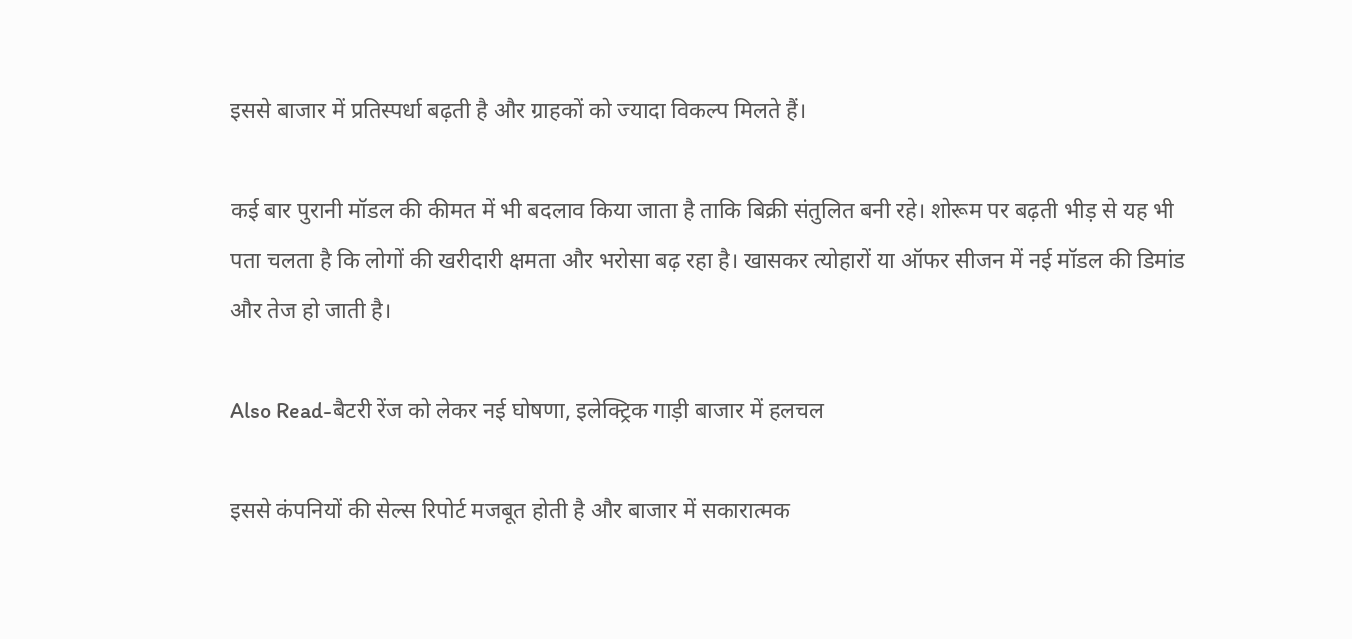इससे बाजार में प्रतिस्पर्धा बढ़ती है और ग्राहकों को ज्यादा विकल्प मिलते हैं।

कई बार पुरानी मॉडल की कीमत में भी बदलाव किया जाता है ताकि बिक्री संतुलित बनी रहे। शोरूम पर बढ़ती भीड़ से यह भी पता चलता है कि लोगों की खरीदारी क्षमता और भरोसा बढ़ रहा है। खासकर त्योहारों या ऑफर सीजन में नई मॉडल की डिमांड और तेज हो जाती है।

Also Read-बैटरी रेंज को लेकर नई घोषणा, इलेक्ट्रिक गाड़ी बाजार में हलचल

इससे कंपनियों की सेल्स रिपोर्ट मजबूत होती है और बाजार में सकारात्मक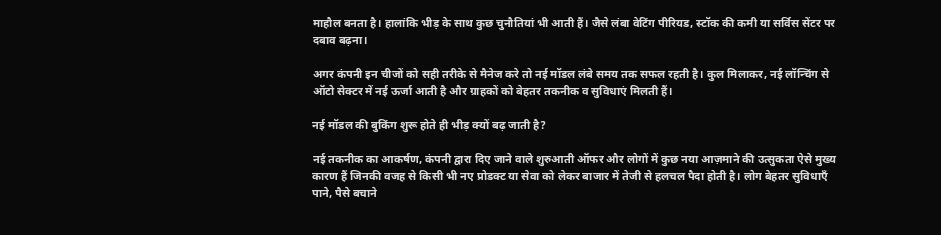माहौल बनता है। हालांकि भीड़ के साथ कुछ चुनौतियां भी आती हैं। जैसे लंबा वेटिंग पीरियड, स्टॉक की कमी या सर्विस सेंटर पर दबाव बढ़ना।

अगर कंपनी इन चीजों को सही तरीके से मैनेज करे तो नई मॉडल लंबे समय तक सफल रहती है। कुल मिलाकर, नई लॉन्चिंग से ऑटो सेक्टर में नई ऊर्जा आती है और ग्राहकों को बेहतर तकनीक व सुविधाएं मिलती हैं।

नई मॉडल की बुकिंग शुरू होते ही भीड़ क्यों बढ़ जाती है?

नई तकनीक का आकर्षण, कंपनी द्वारा दिए जाने वाले शुरुआती ऑफर और लोगों में कुछ नया आज़माने की उत्सुकता ऐसे मुख्य कारण हैं जिनकी वजह से किसी भी नए प्रोडक्ट या सेवा को लेकर बाजार में तेजी से हलचल पैदा होती है। लोग बेहतर सुविधाएँ पाने, पैसे बचाने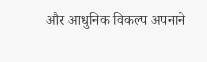और आधुनिक विकल्प अपनाने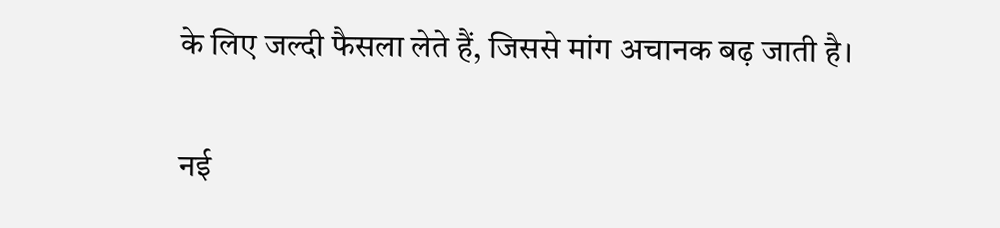के लिए जल्दी फैसला लेते हैं, जिससे मांग अचानक बढ़ जाती है।

नई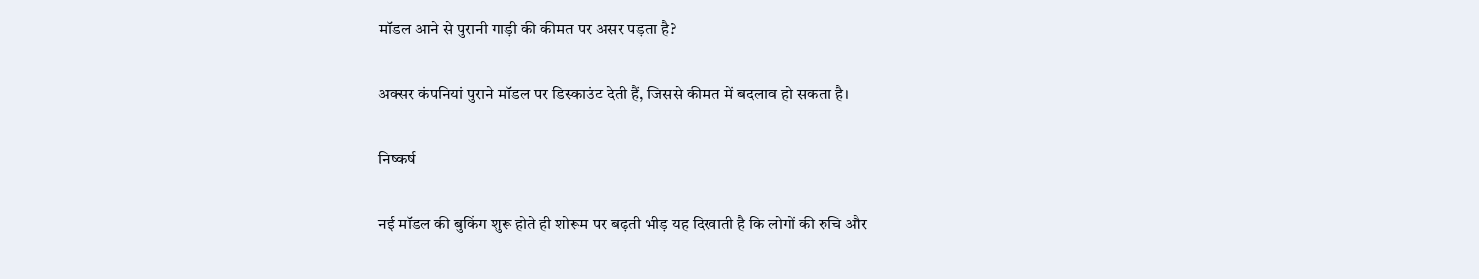मॉडल आने से पुरानी गाड़ी की कीमत पर असर पड़ता है?

अक्सर कंपनियां पुराने मॉडल पर डिस्काउंट देती हैं, जिससे कीमत में बदलाव हो सकता है।

निष्कर्ष

नई मॉडल की बुकिंग शुरू होते ही शोरूम पर बढ़ती भीड़ यह दिखाती है कि लोगों की रुचि और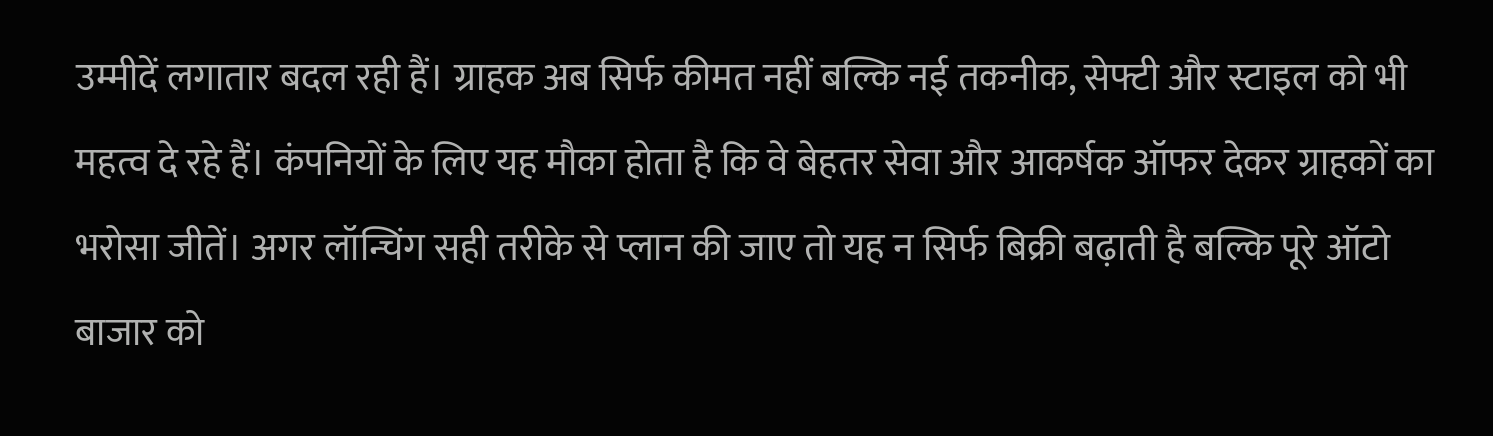उम्मीदें लगातार बदल रही हैं। ग्राहक अब सिर्फ कीमत नहीं बल्कि नई तकनीक, सेफ्टी और स्टाइल को भी महत्व दे रहे हैं। कंपनियों के लिए यह मौका होता है कि वे बेहतर सेवा और आकर्षक ऑफर देकर ग्राहकों का भरोसा जीतें। अगर लॉन्चिंग सही तरीके से प्लान की जाए तो यह न सिर्फ बिक्री बढ़ाती है बल्कि पूरे ऑटो बाजार को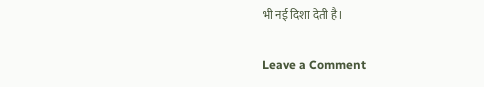भी नई दिशा देती है।

Leave a Comment